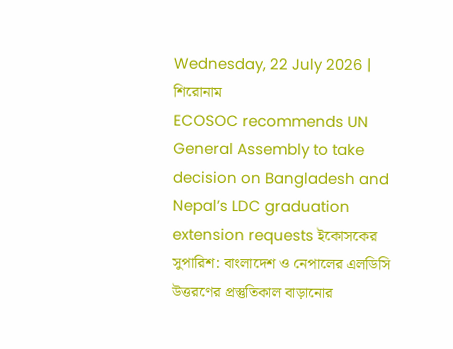Wednesday, 22 July 2026 |
শিরোনাম
ECOSOC recommends UN General Assembly to take decision on Bangladesh and Nepal’s LDC graduation extension requests ইকোসকের সুপারিশ: বাংলাদেশ ও নেপালের এলডিসি উত্তরণের প্রস্তুতিকাল বাড়ানোর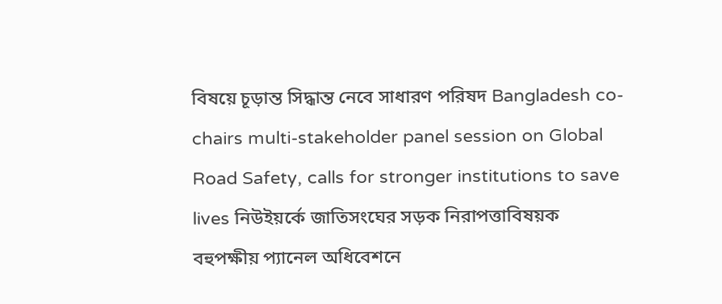বিষয়ে চূড়ান্ত সিদ্ধান্ত নেবে সাধারণ পরিষদ Bangladesh co-chairs multi-stakeholder panel session on Global Road Safety, calls for stronger institutions to save lives নিউইয়র্কে জাতিসংঘের সড়ক নিরাপত্তাবিষয়ক বহুপক্ষীয় প্যানেল অধিবেশনে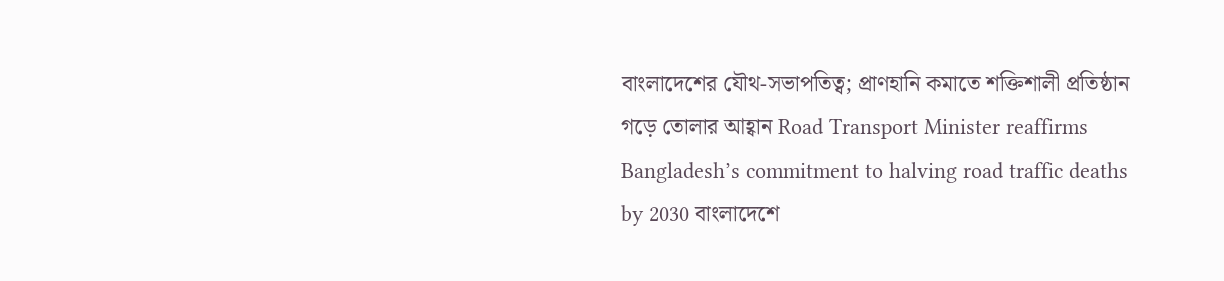বাংলাদেশের যৌথ-সভাপতিত্ব; প্রাণহানি কমাতে শক্তিশালী প্রতিষ্ঠান গড়ে তোলার আহ্বান Road Transport Minister reaffirms Bangladesh’s commitment to halving road traffic deaths by 2030 বাংলাদেশে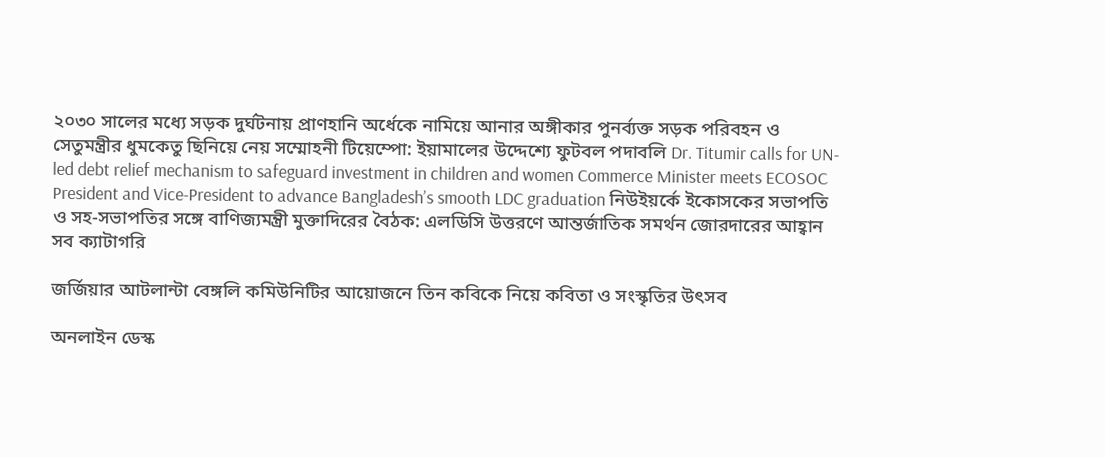২০৩০ সালের মধ্যে সড়ক দুর্ঘটনায় প্রাণহানি অর্ধেকে নামিয়ে আনার অঙ্গীকার পুনর্ব্যক্ত সড়ক পরিবহন ও সেতুমন্ত্রীর ধুমকেতু ছিনিয়ে নেয় সম্মোহনী টিয়েম্পো: ইয়ামালের উদ্দেশ্যে ফুটবল পদাবলি Dr. Titumir calls for UN-led debt relief mechanism to safeguard investment in children and women Commerce Minister meets ECOSOC President and Vice-President to advance Bangladesh’s smooth LDC graduation নিউইয়র্কে ইকোসকের সভাপতি ও সহ-সভাপতির সঙ্গে বাণিজ্যমন্ত্রী মুক্তাদিরের বৈঠক: এলডিসি উত্তরণে আন্তর্জাতিক সমর্থন জোরদারের আহ্বান
সব ক্যাটাগরি

জর্জিয়ার আটলান্টা বেঙ্গলি কমিউনিটির আয়োজনে তিন কবিকে নিয়ে কবিতা ও সংস্কৃতির উৎসব

অনলাইন ডেস্ক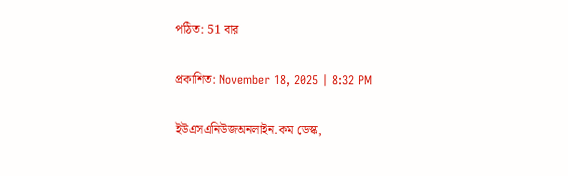পঠিত: 51 বার

প্রকাশিত: November 18, 2025 | 8:32 PM

ইউএসএনিউজঅনলাইন.কম ডেস্ক,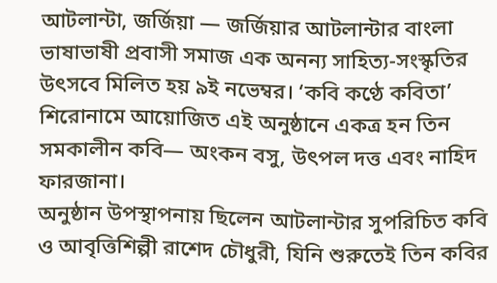আটলান্টা, জর্জিয়া — জর্জিয়ার আটলান্টার বাংলা ভাষাভাষী প্রবাসী সমাজ এক অনন্য সাহিত্য-সংস্কৃতির উৎসবে মিলিত হয় ৯ই নভেম্বর। ‘কবি কণ্ঠে কবিতা’ শিরোনামে আয়োজিত এই অনুষ্ঠানে একত্র হন তিন সমকালীন কবি— অংকন বসু, উৎপল দত্ত এবং নাহিদ ফারজানা।
অনুষ্ঠান উপস্থাপনায় ছিলেন আটলান্টার সুপরিচিত কবি ও আবৃত্তিশিল্পী রাশেদ চৌধুরী, যিনি শুরুতেই তিন কবির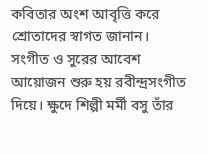কবিতার অংশ আবৃত্তি করে শ্রোতাদের স্বাগত জানান।
সংগীত ও সুরের আবেশ আয়োজন শুরু হয় রবীন্দ্রসংগীত দিয়ে। ক্ষুদে শিল্পী মর্মী বসু তাঁর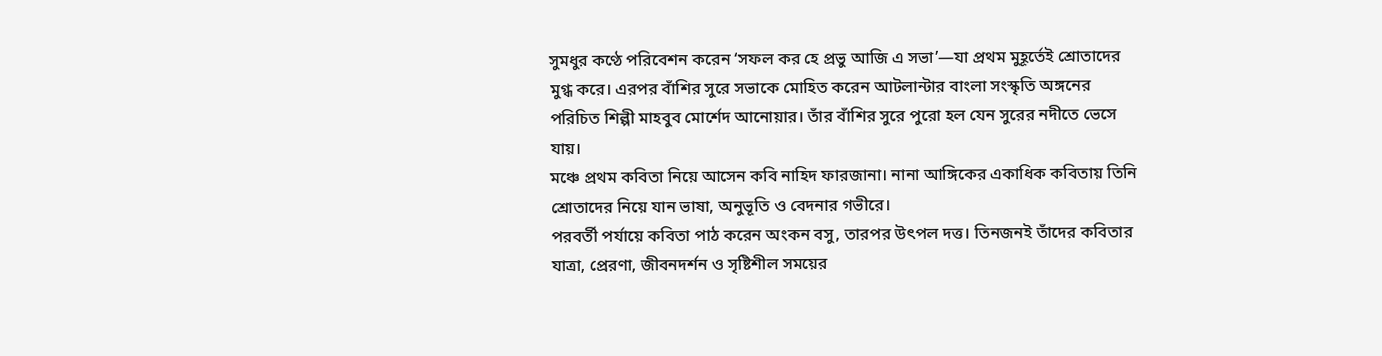সুমধুর কণ্ঠে পরিবেশন করেন ‘সফল কর হে প্রভু আজি এ সভা’—যা প্রথম মুহূর্তেই শ্রোতাদের মুগ্ধ করে। এরপর বাঁশির সুরে সভাকে মোহিত করেন আটলান্টার বাংলা সংস্কৃতি অঙ্গনের পরিচিত শিল্পী মাহবুব মোর্শেদ আনোয়ার। তাঁর বাঁশির সুরে পুরো হল যেন সুরের নদীতে ভেসে যায়।
মঞ্চে প্রথম কবিতা নিয়ে আসেন কবি নাহিদ ফারজানা। নানা আঙ্গিকের একাধিক কবিতায় তিনি শ্রোতাদের নিয়ে যান ভাষা, অনুভূতি ও বেদনার গভীরে।
পরবর্তী পর্যায়ে কবিতা পাঠ করেন অংকন বসু, তারপর উৎপল দত্ত। তিনজনই তাঁদের কবিতার যাত্রা, প্রেরণা, জীবনদর্শন ও সৃষ্টিশীল সময়ের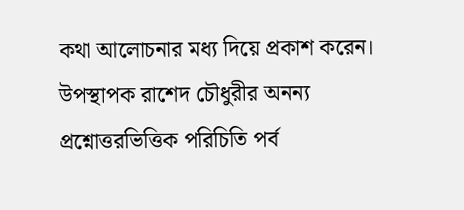কথা আলোচনার মধ্য দিয়ে প্রকাশ করেন।
উপস্থাপক রাশেদ চৌধুরীর অনন্য প্রশ্নোত্তরভিত্তিক পরিচিতি পর্ব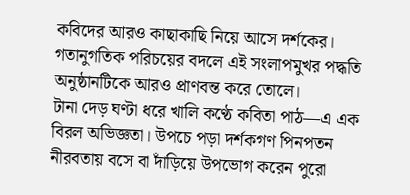কবিদের আরও কাছাকাছি নিয়ে আসে দর্শকের। গতানুগতিক পরিচয়ের বদলে এই সংলাপমুখর পদ্ধতি অনুষ্ঠানটিকে আরও প্রাণবন্ত করে তোলে।
টানা দেড় ঘণ্টা ধরে খালি কণ্ঠে কবিতা পাঠ—এ এক বিরল অভিজ্ঞতা। উপচে পড়া দর্শকগণ পিনপতন নীরবতায় বসে বা দাঁড়িয়ে উপভোগ করেন পুরো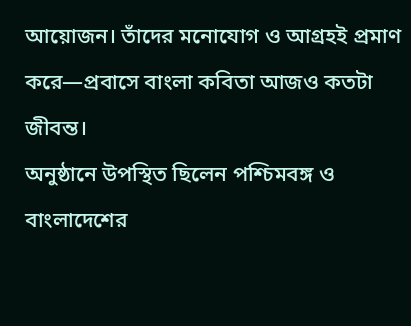আয়োজন। তাঁদের মনোযোগ ও আগ্রহই প্রমাণ করে—প্রবাসে বাংলা কবিতা আজও কতটা জীবন্ত।
অনুষ্ঠানে উপস্থিত ছিলেন পশ্চিমবঙ্গ ও বাংলাদেশের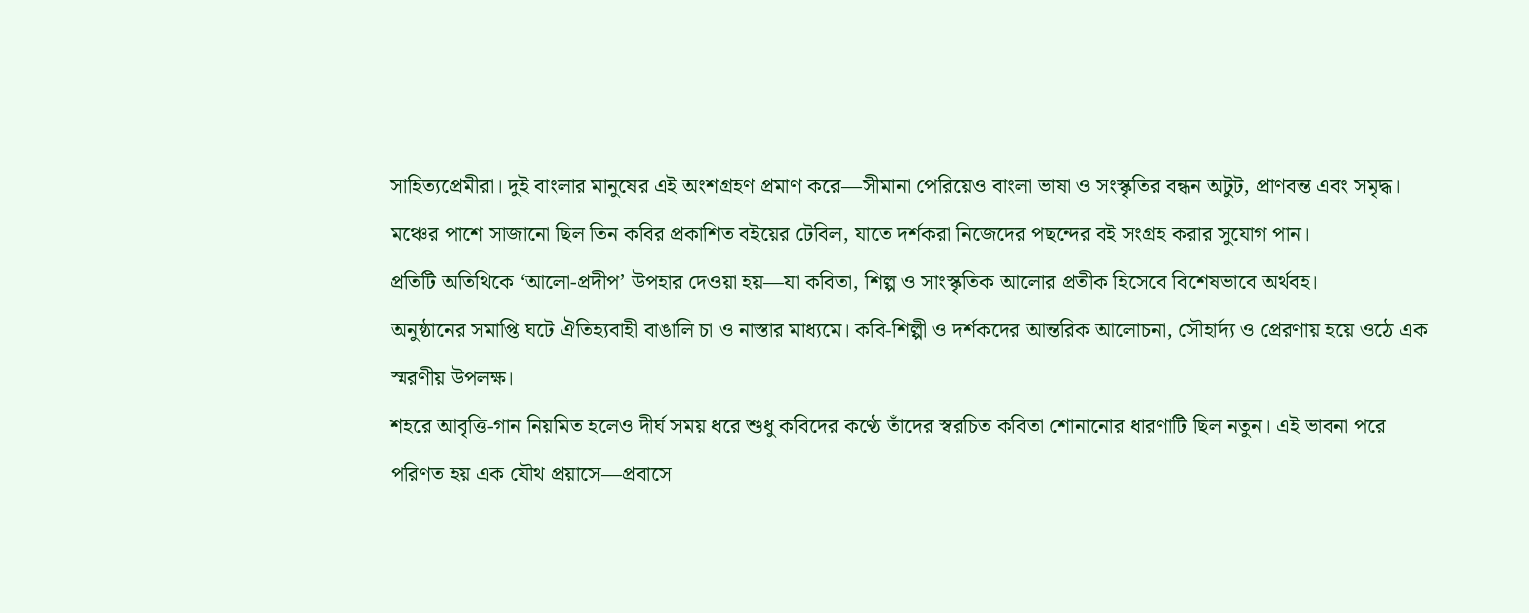সাহিত্যপ্রেমীরা। দুই বাংলার মানুষের এই অংশগ্রহণ প্রমাণ করে—সীমানা পেরিয়েও বাংলা ভাষা ও সংস্কৃতির বন্ধন অটুট, প্রাণবন্ত এবং সমৃদ্ধ।
মঞ্চের পাশে সাজানো ছিল তিন কবির প্রকাশিত বইয়ের টেবিল, যাতে দর্শকরা নিজেদের পছন্দের বই সংগ্রহ করার সুযোগ পান।
প্রতিটি অতিথিকে ‘আলো-প্রদীপ’ উপহার দেওয়া হয়—যা কবিতা, শিল্প ও সাংস্কৃতিক আলোর প্রতীক হিসেবে বিশেষভাবে অর্থবহ।
অনুষ্ঠানের সমাপ্তি ঘটে ঐতিহ্যবাহী বাঙালি চা ও নাস্তার মাধ্যমে। কবি-শিল্পী ও দর্শকদের আন্তরিক আলোচনা, সৌহার্দ্য ও প্রেরণায় হয়ে ওঠে এক স্মরণীয় উপলক্ষ।
শহরে আবৃত্তি-গান নিয়মিত হলেও দীর্ঘ সময় ধরে শুধু কবিদের কণ্ঠে তাঁদের স্বরচিত কবিতা শোনানোর ধারণাটি ছিল নতুন। এই ভাবনা পরে পরিণত হয় এক যৌথ প্রয়াসে—প্রবাসে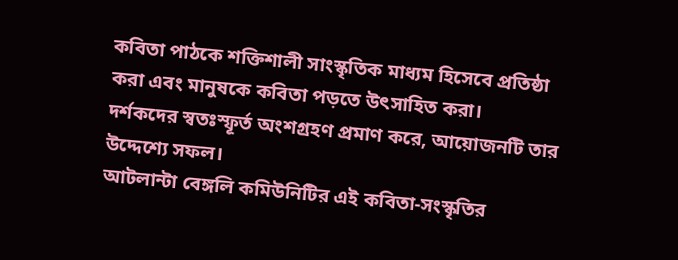কবিতা পাঠকে শক্তিশালী সাংস্কৃতিক মাধ্যম হিসেবে প্রতিষ্ঠা করা এবং মানুষকে কবিতা পড়তে উৎসাহিত করা।
দর্শকদের স্বতঃস্ফূর্ত অংশগ্রহণ প্রমাণ করে, আয়োজনটি তার উদ্দেশ্যে সফল।
আটলান্টা বেঙ্গলি কমিউনিটির এই কবিতা-সংস্কৃতির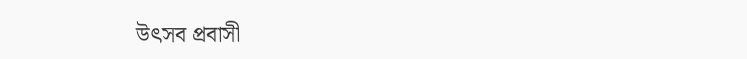উৎসব প্রবাসী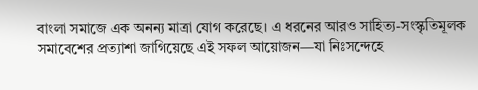বাংলা সমাজে এক অনন্য মাত্রা যোগ করেছে। এ ধরনের আরও সাহিত্য-সংস্কৃতিমূলক সমাবেশের প্রত্যাশা জাগিয়েছে এই সফল আয়োজন—যা নিঃসন্দেহে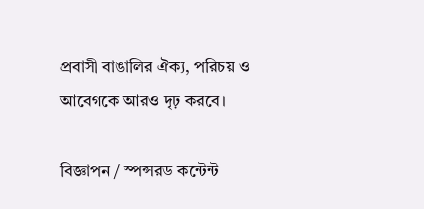প্রবাসী বাঙালির ঐক্য, পরিচয় ও আবেগকে আরও দৃঢ় করবে।

বিজ্ঞাপন / স্পন্সরড কন্টেন্ট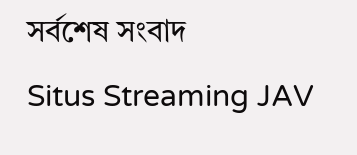সর্বশেষ সংবাদ
Situs Streaming JAV